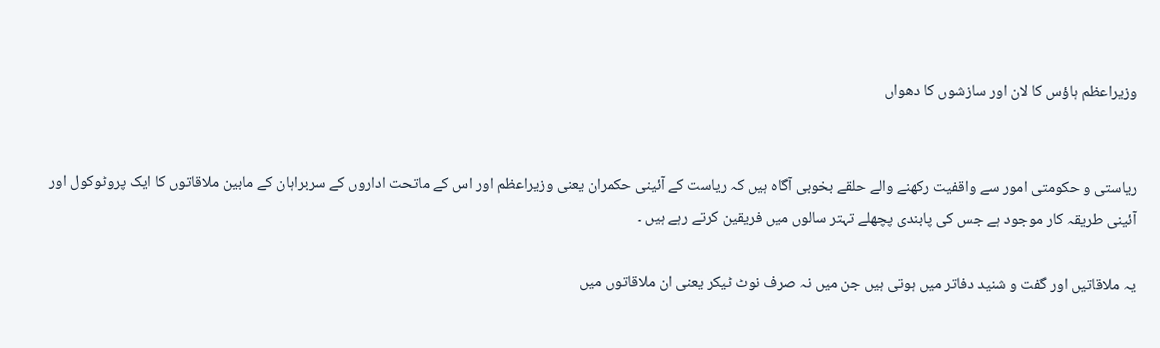وزیراعظم ہاؤس کا لان اور سازشوں کا دھواں


ریاستی و حکومتی امور سے واقفیت رکھنے والے حلقے بخوبی آگاہ ہیں کہ ریاست کے آئینی حکمران یعنی وزیراعظم اور اس کے ماتحت اداروں کے سربراہان کے مابین ملاقاتوں کا ایک پروٹوکول اور آئینی طریقہ کار موجود ہے جس کی پابندی پچھلے تہتر سالوں میں فریقین کرتے رہے ہیں ۔

یہ ملاقاتیں اور گفت و شنید دفاتر میں ہوتی ہیں جن میں نہ صرف نوٹ ٹیکر یعنی ان ملاقاتوں میں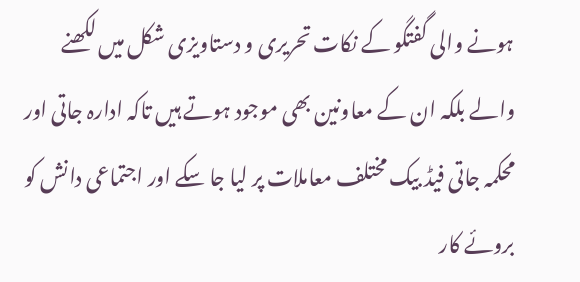ہونے والی گفتگو کے نکات تحریری و دستاویزی شکل میں لکھنے والے بلکہ ان کے معاونین بھی موجود ہوتے ہیں تاکہ ادارہ جاتی اور محکمہ جاتی فیڈ بیک مختلف معاملات پر لیا جا سکے اور اجتماعی دانش کو بروئے کار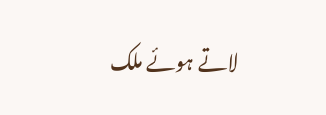لاتے ہوئے ملک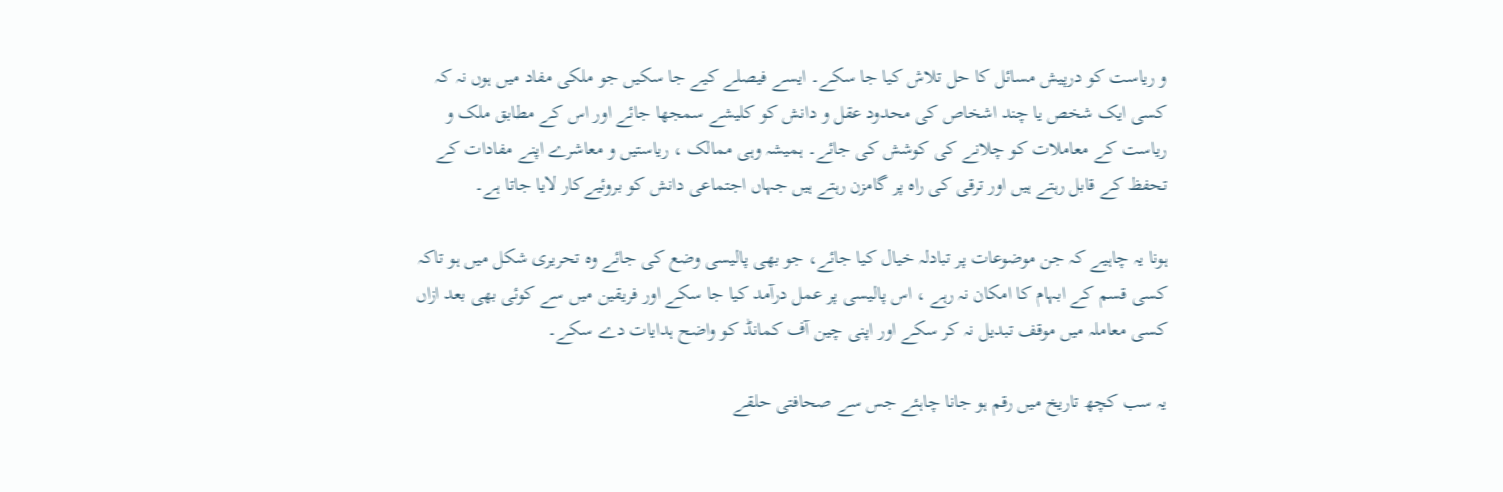و ریاست کو درپیش مسائل کا حل تلاش کیا جا سکے۔ ایسے فیصلے کیے جا سکیں جو ملکی مفاد میں ہوں نہ کہ کسی ایک شخص یا چند اشخاص کی محدود عقل و دانش کو کلیشے سمجھا جائے اور اس کے مطابق ملک و ریاست کے معاملات کو چلانے کی کوشش کی جائے۔ ہمیشہ وہی ممالک ، ریاستیں و معاشرے اپنے مفادات کے تحفظ کے قابل رہتے ہیں اور ترقی کی راہ پر گامزن رہتے ہیں جہاں اجتماعی دانش کو بروئیےکار لایا جاتا ہے۔

ہونا یہ چاہیے کہ جن موضوعات پر تبادلہ خیال کیا جائے، جو بھی پالیسی وضع کی جائے وہ تحریری شکل میں ہو تاکہ کسی قسم کے ابہام کا امکان نہ رہے ، اس پالیسی پر عمل درآمد کیا جا سکے اور فریقین میں سے کوئی بھی بعد ازاں کسی معاملہ میں موقف تبدیل نہ کر سکے اور اپنی چین آف کمانڈ کو واضح ہدایات دے سکے۔

یہ سب کچھ تاریخ میں رقم ہو جانا چاہئے جس سے صحافتی حلقے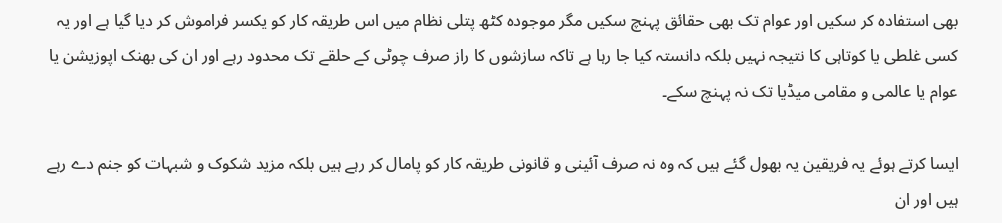بھی استفادہ کر سکیں اور عوام تک بھی حقائق پہنچ سکیں مگر موجودہ کٹھ پتلی نظام میں اس طریقہ کار کو یکسر فراموش کر دیا گیا ہے اور یہ کسی غلطی یا کوتاہی کا نتیجہ نہیں بلکہ دانستہ کیا جا رہا ہے تاکہ سازشوں کا راز صرف چوٹی کے حلقے تک محدود رہے اور ان کی بھنک اپوزیشن یا عوام یا عالمی و مقامی میڈیا تک نہ پہنچ سکے۔

ایسا کرتے ہوئے یہ فریقین یہ بھول گئے ہیں کہ وہ نہ صرف آئینی و قانونی طریقہ کار کو پامال کر رہے ہیں بلکہ مزید شکوک و شبہات کو جنم دے رہے ہیں اور ان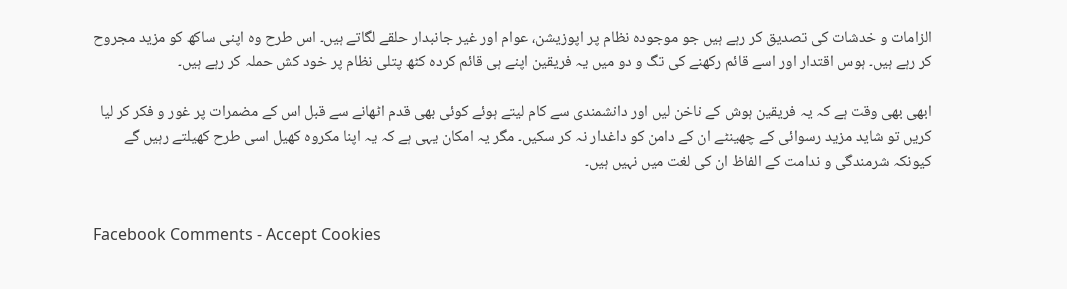الزامات و خدشات کی تصدیق کر رہے ہیں جو موجودہ نظام پر اپوزیشن، عوام اور غیر جانبدار حلقے لگاتے ہیں۔ اس طرح وہ اپنی ساکھ کو مزید مجروح کر رہے ہیں۔ ہوس اقتدار اور اسے قائم رکھنے کی تگ و دو میں یہ فریقین اپنے ہی قائم کردہ کٹھ پتلی نظام پر خود کش حملہ کر رہے ہیں۔

ابھی بھی وقت ہے کہ یہ فریقین ہوش کے ناخن لیں اور دانشمندی سے کام لیتے ہوئے کوئی بھی قدم اٹھانے سے قبل اس کے مضمرات پر غور و فکر کر لیا کریں تو شاید مزید رسوائی کے چھینٹے ان کے دامن کو داغدار نہ کر سکیں۔ مگر یہ امکان یہی ہے کہ یہ اپنا مکروہ کھیل اسی طرح کھیلتے رہیں گے کیونکہ شرمندگی و ندامت کے الفاظ ان کی لغت میں نہیں ہیں۔


Facebook Comments - Accept Cookies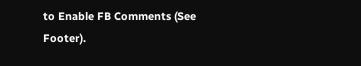to Enable FB Comments (See Footer).